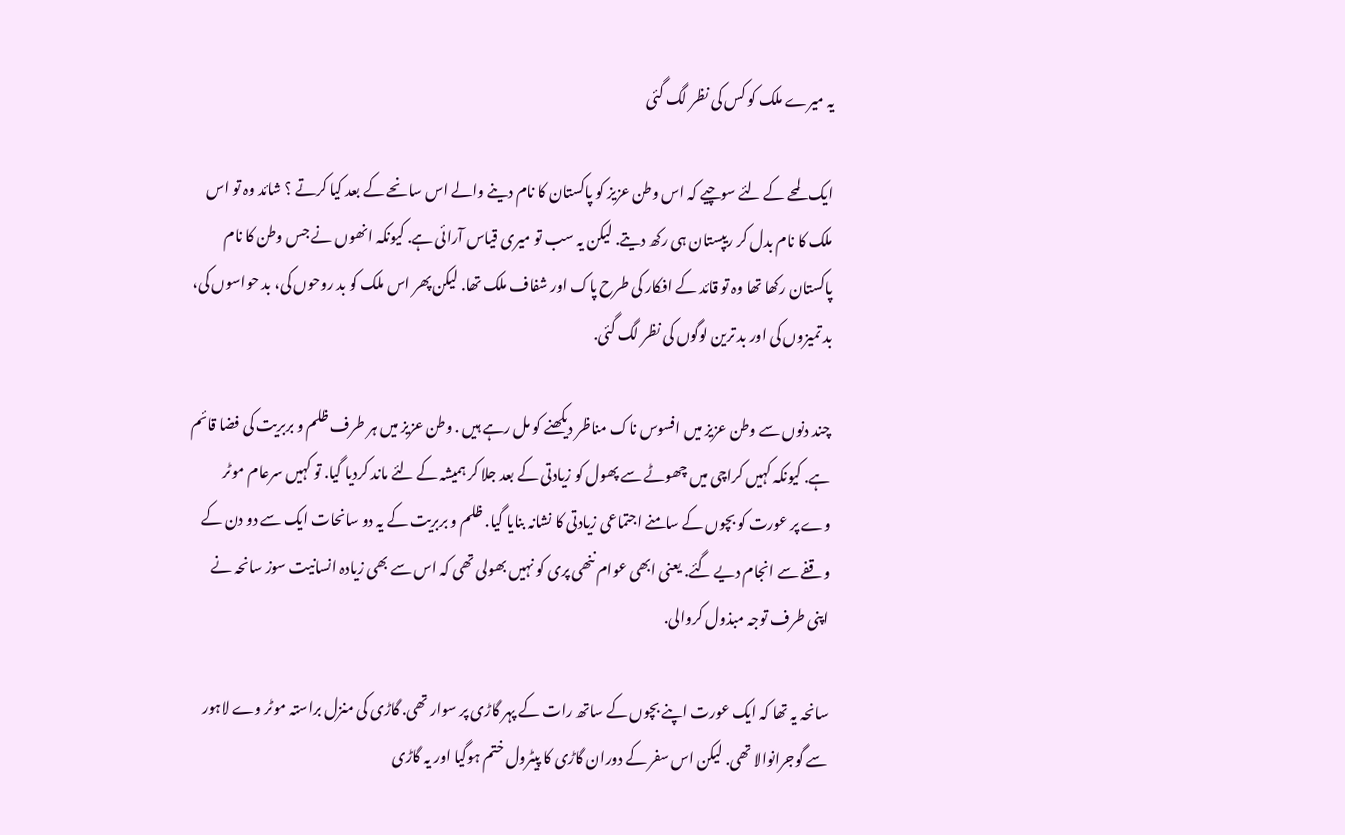یہ میرے ملک کو کس کی نظر لگ گئی

ایک لمحے کے لئے سوچیے کہ اس وطن عزیز کو پاکستان کا نام دینے والے اس سانحے کے بعد کیا کرتے ؟ شائد وہ تو اس ملک کا نام بدل کر ریپستان ہی رکھ دیتے. لیکن یہ سب تو میری قیاس آرائی ہے. کیونکہ انھوں نے جس وطن کا نام پاکستان رکھا تھا وہ تو قائد کے افکار کی طرح پاک اور شفاف ملک تھا. لیکن پھر اس ملک کو بد روحوں کی، بد حواسوں کی، بد تمیزوں کی اور بد ترین لوگوں کی نظر لگ گئی.

چند دنوں سے وطن عزیز میں افسوس ناک مناظر دیکھنے کو مل رہے ہیں . وطن عزیز میں ہر طرف ظلم و بربریت کی فضا قائم ہے. کیونکہ کہیں کراچی میں چھوٹے سے پھول کو زیادتی کے بعد جلا کر ہمیشہ کے لئے ماند کردیا گیا. تو کہیں سرعام موٹر وے پر عورت کو بچوں کے سامنے اجتماعی زیادتی کا نشانہ بنایا گیا. ظلم و بربریت کے یہ دو سانحات ایک سے دو دن کے وقفے سے انجام دیے گئے. یعنی ابھی عوام ننھی پری کو نہیں بھولی تھی کہ اس سے بھی زیادہ انسانیت سوز سانحہ نے اپنی طرف توجہ مبذول کروالی.

سانحہ یہ تھا کہ ایک عورت اپنے بچوں کے ساتھ رات کے پہر گاڑی پر سوار تھی. گاڑی کی منزل براستہ موٹر وے لاہور سے گوجرانوالا تھی. لیکن اس سفر کے دوران گاڑی کا پیٹرول ختم ہوگیا اور یہ گاڑی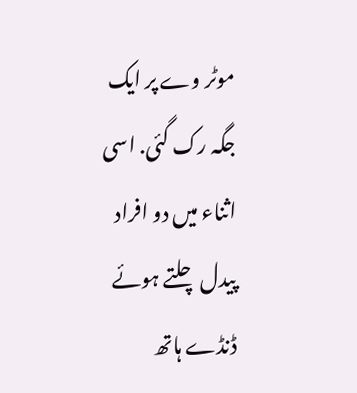موٹر وے پر ایک جگہ رک گئی. اسی اثناء میں دو افراد پیدل چلتے ہوئے ڈنڈے ہاتھ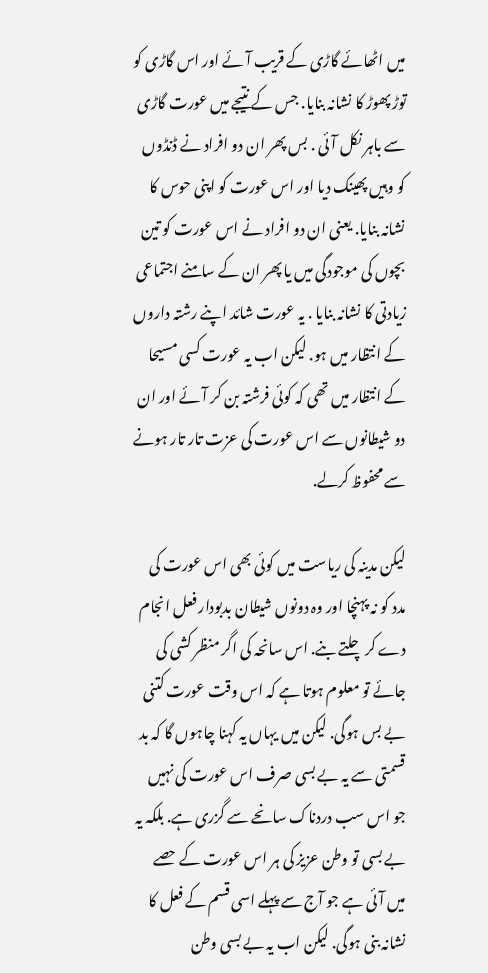میں اٹھائے گاڑی کے قریب آئے اور اس گاڑی کو توڑ پھوڑ کا نشانہ بنایا. جس کے نتیجے میں عورت گاڑی سے باہر نکل آئی . بس پھر ان دو افراد نے ڈنڈوں کو وہیں پھینک دیا اور اس عورت کو اپنی حوس کا نشانہ بنایا. یعنی ان دو افراد نے اس عورت کو تین بچوں کی موجودگی میں یا پھر ان کے سامنے اجتماعی زیادتی کا نشانہ بنایا . یہ عورت شائد اپنے رشتہ داروں کے انتظار میں ہو. لیکن اب یہ عورت کسی مسیحا کے انتظار میں تھی کہ کوئی فرشتہ بن کر آئے اور ان دو شیطانوں سے اس عورت کی عزت تار تار ہونے سے محفوظ کرلے.

لیکن مدینہ کی ریاست میں کوئی بھی اس عورت کی مدد کو نہ پہنچا اور وہ دونوں شیطان بدبودار فعل انجام دے کر چلتے بنے. اس سانحہ کی اگر منظر کشی کی جائے تو معلوم ہوتا ہے کہ اس وقت عورت کتنی بے بس ہوگی. لیکن میں یہاں یہ کہنا چاہوں گا کہ بد قسمتی سے یہ بے بسی صرف اس عورت کی نہیں جو اس سب دردناک سانحے سے گزری ہے. بلکہ یہ بے بسی تو وطن عزیز کی ہر اس عورت کے حصے میں آئی ہے جو آج سے پہلے اسی قسم کے فعل کا نشانہ بنی ہوگی. لیکن اب یہ بے بسی وطن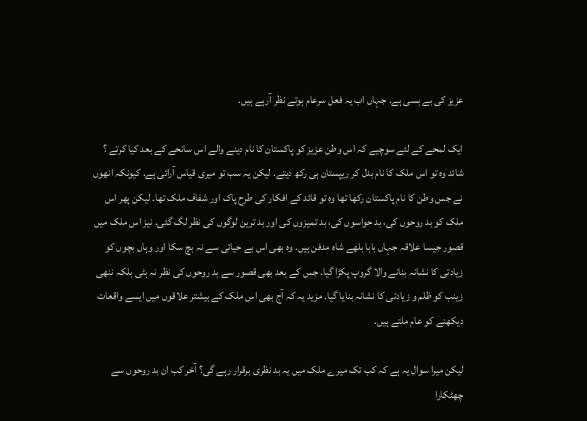عزیز کی بے بسی ہے. جہاں اب یہ فعل سرعام ہوتے نظر آرہے ہیں.

ایک لمحے کے لئے سوچیے کہ اس وطن عزیز کو پاکستان کا نام دینے والے اس سانحے کے بعد کیا کرتے ؟ شائد وہ تو اس ملک کا نام بدل کر ریپستان ہی رکھ دیتے. لیکن یہ سب تو میری قیاس آرائی ہے. کیونکہ انھوں نے جس وطن کا نام پاکستان رکھا تھا وہ تو قائد کے افکار کی طرح پاک اور شفاف ملک تھا. لیکن پھر اس ملک کو بد روحوں کی، بد حواسوں کی، بد تمیزوں کی اور بد ترین لوگوں کی نظر لگ گئی. نیز اس ملک میں قصور جیسا علاقہ جہاں بابا بلھے شاہ مدفن ہیں. وہ بھی اس بے حیائی سے نہ بچ سکا اور وہاں بچوں کو زیادتی کا نشانہ بنانے والا گروپ پکڑا گیا. جس کے بعد بھی قصور سے بد روحوں کی نظر نہ ہٹی بلکہ ننھی زینب کو ظلم و زیادتی کا نشانہ بنایا گیا. مزید یہ کہ آج بھی اس ملک کے بیشتر علاقوں میں ایسے واقعات دیکھنے کو عام ملتے ہیں.

لیکن میرا سوال یہ ہے کہ کب تک میرے ملک میں یہ بد نظری برقرار رہے گی؟ آخر کب ان بد روحوں سے چھٹکارا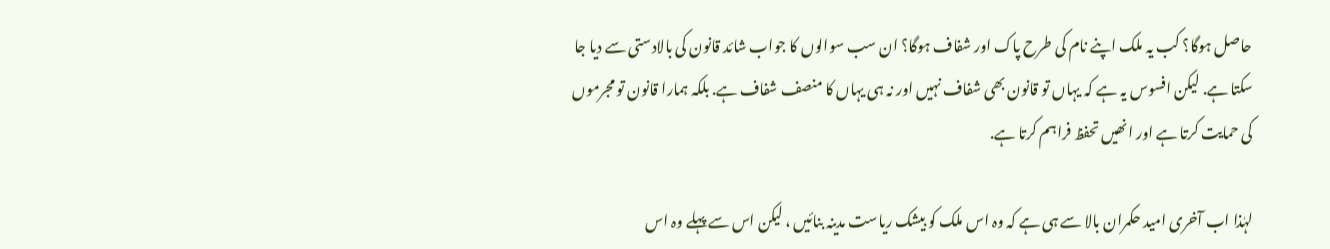حاصل ہوگا؟ کب یہ ملک اپنے نام کی طرح پاک اور شفاف ہوگا؟ ان سب سوالوں کا جواب شائد قانون کی بالادستی سے دیا جا سکتا ہے. لیکن افسوس یہ ہے کہ یہاں تو قانون بھی شفاف نہیں اور نہ ہی یہاں کا منصف شفاف ہے. بلکہ ہمارا قانون تو مجرموں کی حمایت کرتا ہے اور انھیں تحفظ فراہم کرتا ہے.

لہٰذا اب آخری امید حکمران بالا سے ہی ہے کہ وہ اس ملک کو بیشک ریاست مدینہ بنائیں ، لیکن اس سے پہلے وہ اس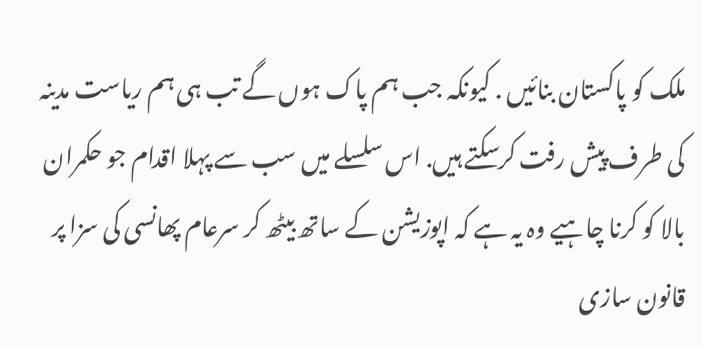ملک کو پاکستان بنائیں . کیونکہ جب ہم پاک ہوں گے تب ہی ہم ریاست مدینہ کی طرف پیش رفت کرسکتے ہیں. اس سلسلے میں سب سے پہلا اقدام جو حکمران بالا کو کرنا چاہیے وہ یہ ہے کہ اپوزیشن کے ساتھ بیٹھ کر سرعام پھانسی کی سزا پر قانون سازی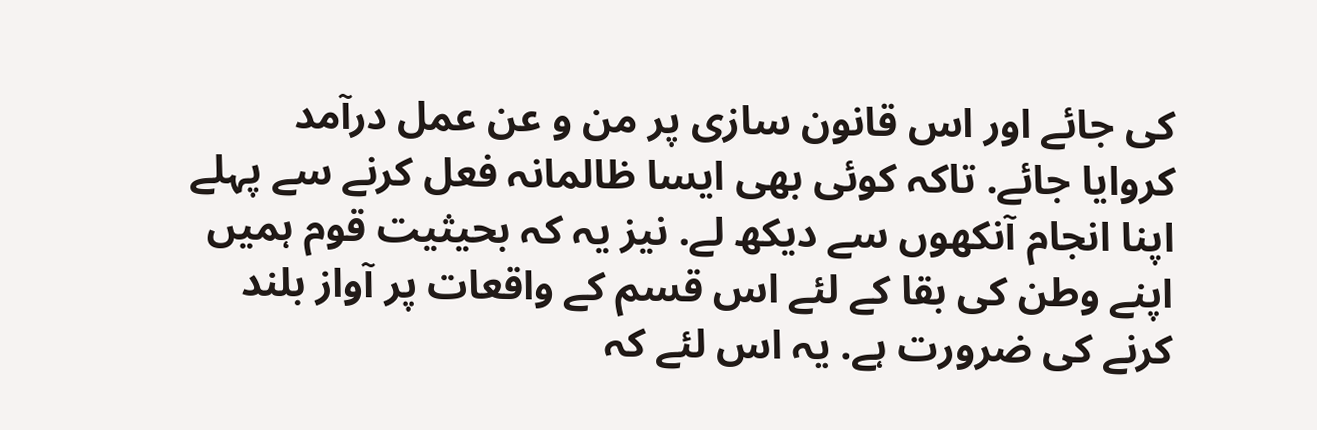کی جائے اور اس قانون سازی پر من و عن عمل درآمد کروایا جائے. تاکہ کوئی بھی ایسا ظالمانہ فعل کرنے سے پہلے اپنا انجام آنکھوں سے دیکھ لے. نیز یہ کہ بحیثیت قوم ہمیں اپنے وطن کی بقا کے لئے اس قسم کے واقعات پر آواز بلند کرنے کی ضرورت ہے. یہ اس لئے کہ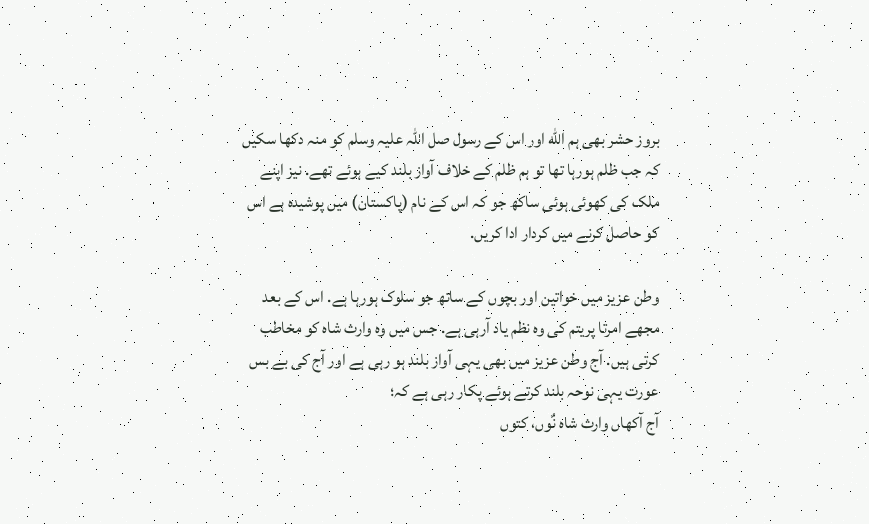بروز حشر بھی ہم الله اور اس کے رسول صل اللہ علیہ وسلم کو منہ دکھا سکیں کہ جب ظلم ہورہا تھا تو ہم ظلم کے خلاف آواز بلند کیے ہوئے تھے. نیز اپنے ملک کی کھوئی ہوئی ساکھ جو کہ اس کے نام (پاکستان) میں پوشیدہ ہے اس کو حاصل کرنے میں کردار ادا کریں.

وطن عزیز میں خواتین اور بچوں کے ساتھ جو سلوک ہورہا ہے. اس کے بعد مجھے امرتا پریتم کی وہ نظم یاد آرہی ہے. جس میں وہ وارث شاہ کو مخاطب کرتی ہیں. آج وطن عزیز میں بھی یہی آواز بلند ہو رہی ہے اور آج کی بے بس عورت یہی نوحہ بلند کرتے ہوئے پکار رہی ہے کہ؛
آج آکھاں وارث شاہ نٌوں، کتوں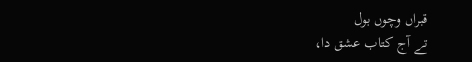قبراں وچوں بول
تے آج کتاب عشق دا،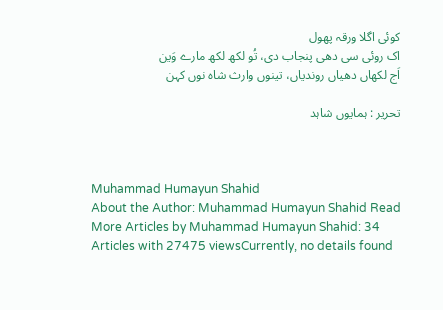کوئی اگلا ورقہ پھول
اک روئی سی دھی پنجاب دی، تُو لکھ لکھ مارے وَین
اَج لکھاں دھیاں روندیاں، تینوں وارث شاہ نوں کہن

تحریر : ہمایوں شاہد



Muhammad Humayun Shahid
About the Author: Muhammad Humayun Shahid Read More Articles by Muhammad Humayun Shahid: 34 Articles with 27475 viewsCurrently, no details found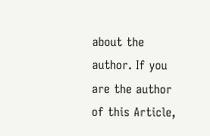about the author. If you are the author of this Article,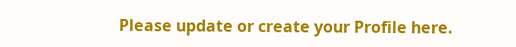Please update or create your Profile here.